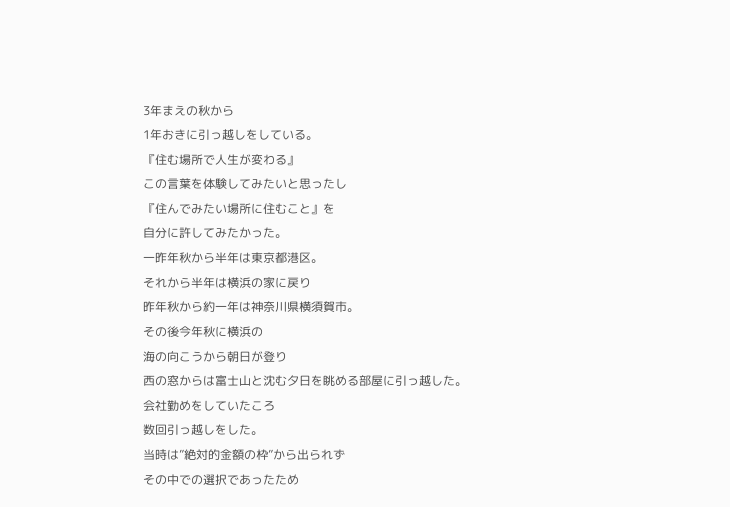3年まえの秋から
1年おきに引っ越しをしている。
『住む場所で人生が変わる』
この言葉を体験してみたいと思ったし
『住んでみたい場所に住むこと』を
自分に許してみたかった。
一昨年秋から半年は東京都港区。
それから半年は横浜の家に戻り
昨年秋から約一年は神奈川県横須賀市。
その後今年秋に横浜の
海の向こうから朝日が登り
西の窓からは富士山と沈む夕日を眺める部屋に引っ越した。
会社勤めをしていたころ
数回引っ越しをした。
当時は”絶対的金額の枠”から出られず
その中での選択であったため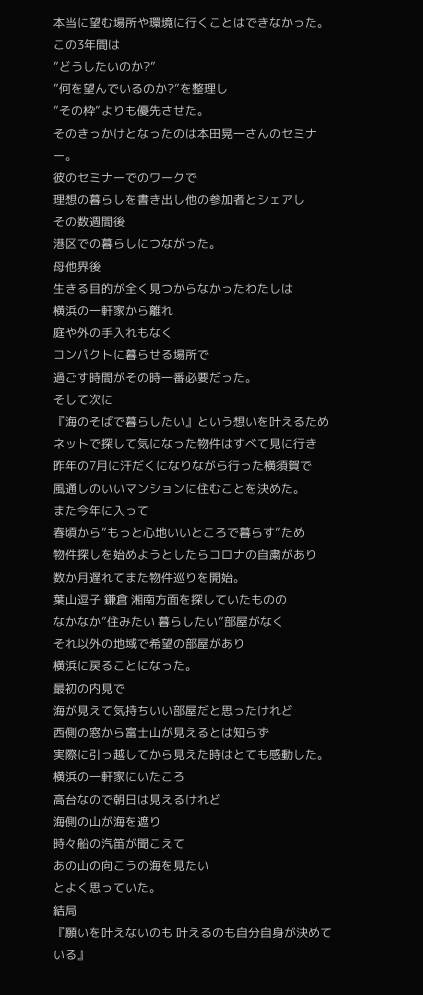本当に望む場所や環境に行くことはできなかった。
この3年間は
”どうしたいのか?”
”何を望んでいるのか?”を整理し
”その枠”よりも優先させた。
そのきっかけとなったのは本田晃一さんのセミナー。
彼のセミナーでのワークで
理想の暮らしを書き出し他の参加者とシェアし
その数週間後
港区での暮らしにつながった。
母他界後
生きる目的が全く見つからなかったわたしは
横浜の一軒家から離れ
庭や外の手入れもなく
コンパクトに暮らせる場所で
過ごす時間がその時一番必要だった。
そして次に
『海のそばで暮らしたい』という想いを叶えるため
ネットで探して気になった物件はすべて見に行き
昨年の7月に汗だくになりながら行った横須賀で
風通しのいいマンションに住むことを決めた。
また今年に入って
春頃から”もっと心地いいところで暮らす”ため
物件探しを始めようとしたらコロナの自粛があり
数か月遅れてまた物件巡りを開始。
葉山逗子 鎌倉 湘南方面を探していたものの
なかなか”住みたい 暮らしたい”部屋がなく
それ以外の地域で希望の部屋があり
横浜に戻ることになった。
最初の内見で
海が見えて気持ちいい部屋だと思ったけれど
西側の窓から富士山が見えるとは知らず
実際に引っ越してから見えた時はとても感動した。
横浜の一軒家にいたころ
高台なので朝日は見えるけれど
海側の山が海を遮り
時々船の汽笛が聞こえて
あの山の向こうの海を見たい
とよく思っていた。
結局
『願いを叶えないのも 叶えるのも自分自身が決めている』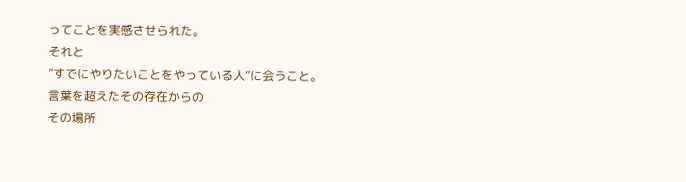ってことを実感させられた。
それと
”すでにやりたいことをやっている人”に会うこと。
言葉を超えたその存在からの
その場所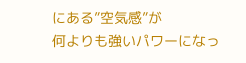にある”空気感”が
何よりも強いパワーになっ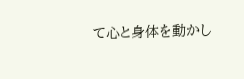て心と身体を動かし